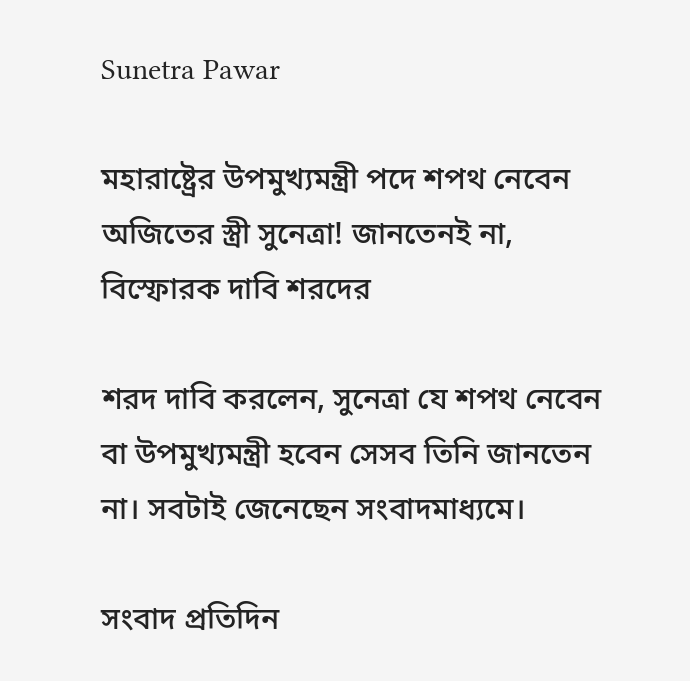Sunetra Pawar

মহারাষ্ট্রের উপমুখ্যমন্ত্রী পদে শপথ নেবেন অজিতের স্ত্রী সুনেত্রা! জানতেনই না, বিস্ফোরক দাবি শরদের

শরদ দাবি করলেন, সুনেত্রা যে শপথ নেবেন বা উপমুখ্যমন্ত্রী হবেন সেসব তিনি জানতেন না। সবটাই জেনেছেন সংবাদমাধ্যমে।

সংবাদ প্রতিদিন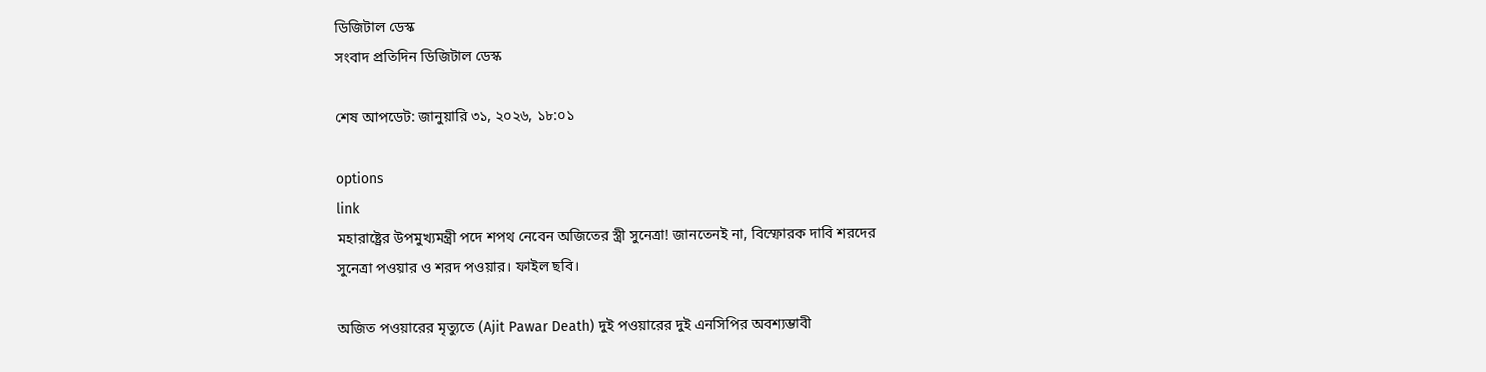ডিজিটাল ডেস্ক
সংবাদ প্রতিদিন ডিজিটাল ডেস্ক

শেষ আপডেট: জানুয়ারি ৩১, ২০২৬, ১৮:০১

options
link
মহারাষ্ট্রের উপমুখ্যমন্ত্রী পদে শপথ নেবেন অজিতের স্ত্রী সুনেত্রা! জানতেনই না, বিস্ফোরক দাবি শরদের
সুনেত্রা পওয়ার ও শরদ পওয়ার। ফাইল ছবি।

অজিত পওয়ারের মৃত্যুতে (Ajit Pawar Death) দুই পওয়ারের দুই এনসিপির অবশ্যম্ভাবী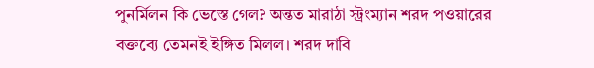পুনর্মিলন কি ভেস্তে গেল? অন্তত মারাঠা স্ট্রংম্যান শরদ পওয়ারের বক্তব্যে তেমনই ইঙ্গিত মিলল। শরদ দাবি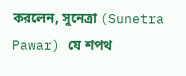করলেন, সুনেত্রা (Sunetra Pawar) যে শপথ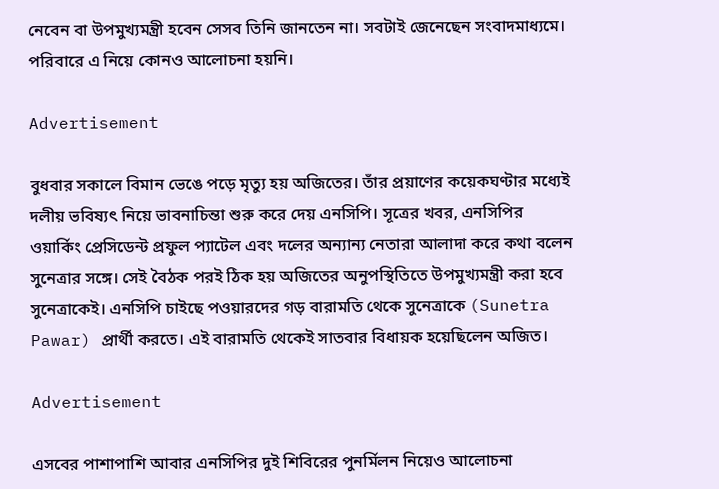নেবেন বা উপমুখ্যমন্ত্রী হবেন সেসব তিনি জানতেন না। সবটাই জেনেছেন সংবাদমাধ্যমে। পরিবারে এ নিয়ে কোনও আলোচনা হয়নি।

Advertisement

বুধবার সকালে বিমান ভেঙে পড়ে মৃত্যু হয় অজিতের। তাঁর প্রয়াণের কয়েকঘণ্টার মধ্যেই দলীয় ভবিষ্যৎ নিয়ে ভাবনাচিন্তা শুরু করে দেয় এনসিপি। সূত্রের খবর, এনসিপির ওয়ার্কিং প্রেসিডেন্ট প্রফুল প্যাটেল এবং দলের অন্যান্য নেতারা আলাদা করে কথা বলেন সুনেত্রার সঙ্গে। সেই বৈঠক পরই ঠিক হয় অজিতের অনুপস্থিতিতে উপমুখ্যমন্ত্রী করা হবে সুনেত্রাকেই। এনসিপি চাইছে পওয়ারদের গড় বারামতি থেকে সুনেত্রাকে (Sunetra Pawar) প্রার্থী করতে। এই বারামতি থেকেই সাতবার বিধায়ক হয়েছিলেন অজিত।

Advertisement

এসবের পাশাপাশি আবার এনসিপির দুই শিবিরের পুনর্মিলন নিয়েও আলোচনা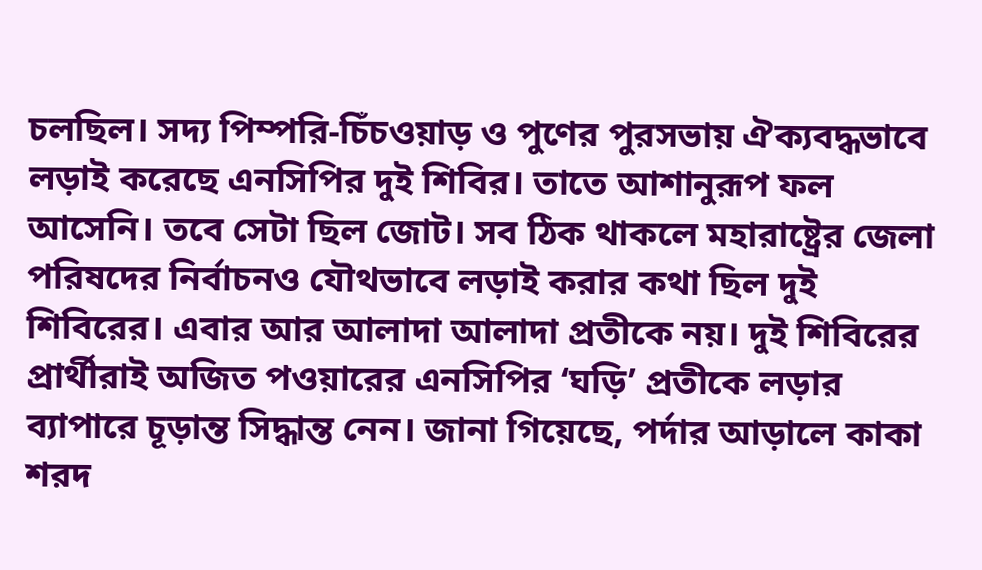চলছিল। সদ্য পিম্পরি-চিঁচওয়াড় ও পুণের পুরসভায় ঐক্যবদ্ধভাবে লড়াই করেছে এনসিপির দুই শিবির। তাতে আশানুরূপ ফল আসেনি। তবে সেটা ছিল জোট। সব ঠিক থাকলে মহারাষ্ট্রের জেলা পরিষদের নির্বাচনও যৌথভাবে লড়াই করার কথা ছিল দুই শিবিরের। এবার আর আলাদা আলাদা প্রতীকে নয়। দুই শিবিরের প্রার্থীরাই অজিত পওয়ারের এনসিপির ‘ঘড়ি’ প্রতীকে লড়ার ব্যাপারে চূড়ান্ত সিদ্ধান্ত নেন। জানা গিয়েছে, পর্দার আড়ালে কাকা শরদ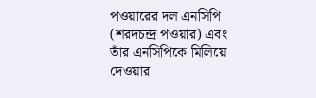পওয়ারের দল এনসিপি (শরদচন্দ্র পওয়ার) এবং তাঁর এনসিপিকে মিলিয়ে দেওয়ার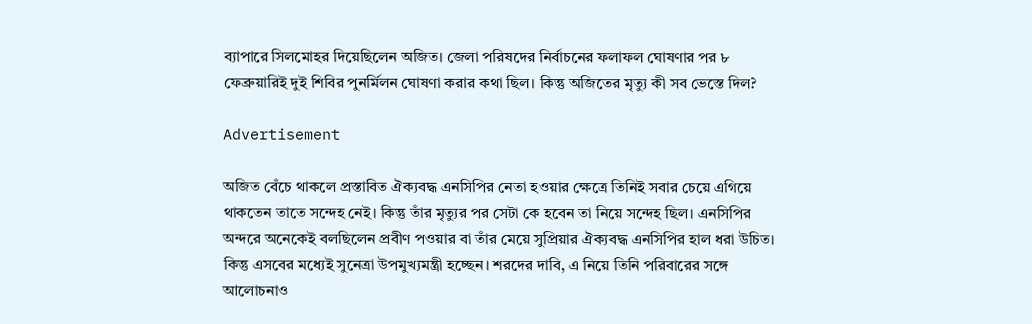ব্যাপারে সিলমোহর দিয়েছিলেন অজিত। জেলা পরিষদের নির্বাচনের ফলাফল ঘোষণার পর ৮ ফেব্রুয়ারিই দুই শিবির পুনর্মিলন ঘোষণা করার কথা ছিল। কিন্তু অজিতের মৃত্যু কী সব ভেস্তে দিল?

Advertisement

অজিত বেঁচে থাকলে প্রস্তাবিত ঐক্যবদ্ধ এনসিপির নেতা হওয়ার ক্ষেত্রে তিনিই সবার চেয়ে এগিয়ে থাকতেন তাতে সন্দেহ নেই। কিন্তু তাঁর মৃত্যুর পর সেটা কে হবেন তা নিয়ে সন্দেহ ছিল। এনসিপির অন্দরে অনেকেই বলছিলেন প্রবীণ পওয়ার বা তাঁর মেয়ে সুপ্রিয়ার ঐক্যবদ্ধ এনসিপির হাল ধরা উচিত। কিন্তু এসবের মধ্যেই সুনেত্রা উপমুখ্যমন্ত্রী হচ্ছেন। শরদের দাবি, এ নিয়ে তিনি পরিবারের সঙ্গে আলোচনাও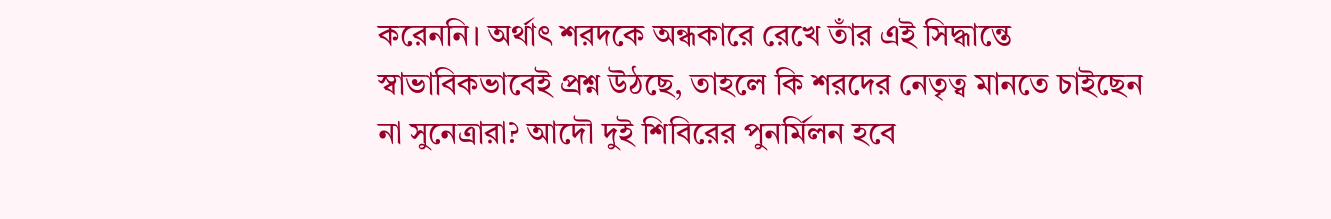করেননি। অর্থাৎ শরদকে অন্ধকারে রেখে তাঁর এই সিদ্ধান্তে স্বাভাবিকভাবেই প্রশ্ন উঠছে, তাহলে কি শরদের নেতৃত্ব মানতে চাইছেন না সুনেত্রারা? আদৌ দুই শিবিরের পুনর্মিলন হবে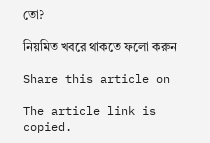তো?

নিয়মিত খবরে থাকতে ফলো করুন

Share this article on

The article link is copied.